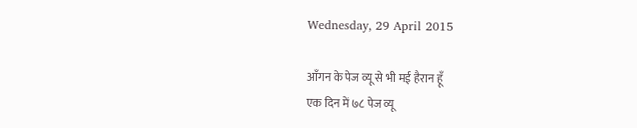Wednesday, 29 April 2015

आँगन के पेज व्यू से भी मई हैरान हूँ
एक दिन में ७८ पेज व्यू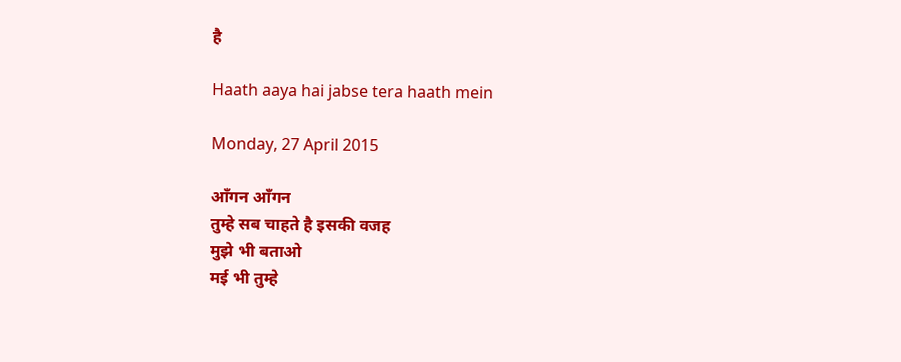है

Haath aaya hai jabse tera haath mein

Monday, 27 April 2015

आँगन आँगन
तुम्हे सब चाहते है इसकी वजह
मुझे भी बताओ
मई भी तुम्हे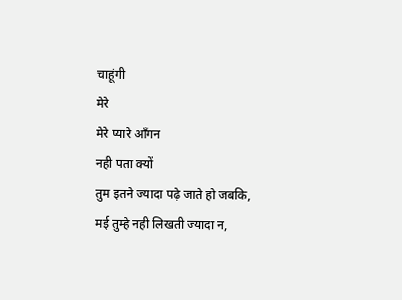चाहूंगी
मेरे
मेरे प्यारे आँगन
नही पता क्यों
तुम इतने ज्यादा पढ़े जाते हो जबकि,
मई तुम्हे नही लिखती ज्यादा न,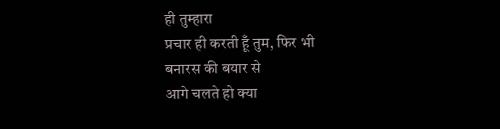ही तुम्हारा
प्रचार ही करती हूँ तुम, फिर भी
बनारस की बयार से
आगे चलते हो क्या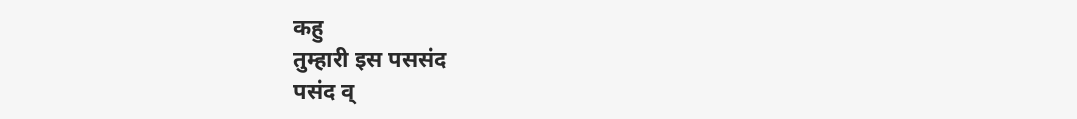कहु
तुम्हारी इस पससंद
पसंद व्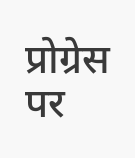प्रोग्रेस पर